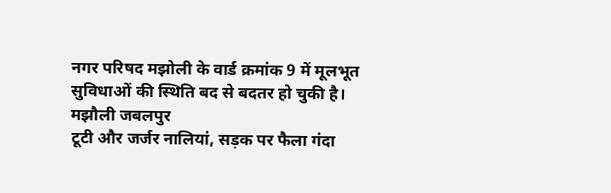नगर परिषद मझोली के वार्ड क्रमांक 9 में मूलभूत सुविधाओं की स्थिति बद से बदतर हो चुकी है।
मझौली जबलपुर
टूटी और जर्जर नालियां, सड़क पर फैला गंदा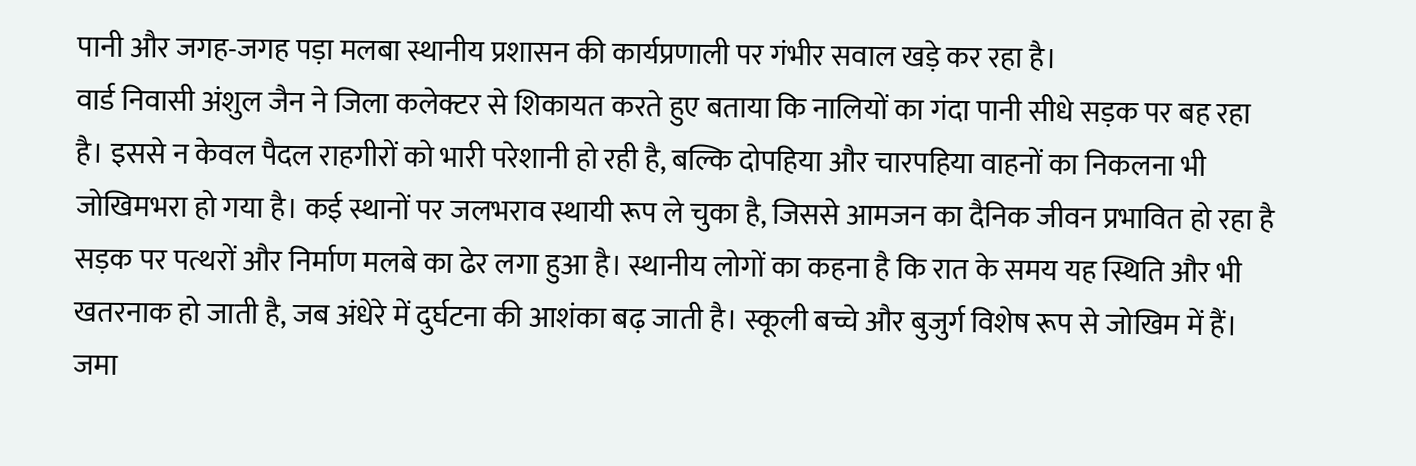पानी और जगह-जगह पड़ा मलबा स्थानीय प्रशासन की कार्यप्रणाली पर गंभीर सवाल खड़े कर रहा है।
वार्ड निवासी अंशुल जैन ने जिला कलेक्टर से शिकायत करते हुए बताया कि नालियों का गंदा पानी सीधे सड़क पर बह रहा है। इससे न केवल पैदल राहगीरों को भारी परेशानी हो रही है, बल्कि दोपहिया और चारपहिया वाहनों का निकलना भी जोखिमभरा हो गया है। कई स्थानों पर जलभराव स्थायी रूप ले चुका है, जिससे आमजन का दैनिक जीवन प्रभावित हो रहा है
सड़क पर पत्थरों और निर्माण मलबे का ढेर लगा हुआ है। स्थानीय लोगों का कहना है कि रात के समय यह स्थिति और भी खतरनाक हो जाती है, जब अंधेरे में दुर्घटना की आशंका बढ़ जाती है। स्कूली बच्चे और बुजुर्ग विशेष रूप से जोखिम में हैं।
जमा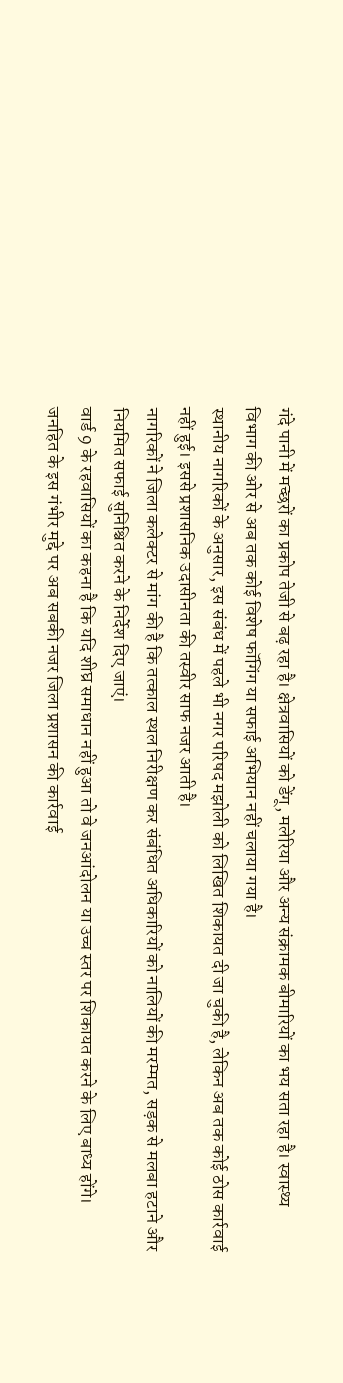गंदे पानी में मच्छरों का प्रकोप तेजी से बढ़ रहा है। क्षेत्रवासियों को डेंगू, मलेरिया और अन्य संक्रामक बीमारियों का भय सता रहा है। स्वास्थ्य विभाग की ओर से अब तक कोई विशेष फॉगिंग या सफाई अभियान नहीं चलाया गया है।
स्थानीय नागरिकों के अनुसार, इस संबंध में पहले भी नगर परिषद मझोली को लिखित शिकायत दी जा चुकी है, लेकिन अब तक कोई ठोस कार्रवाई नहीं हुई। इससे प्रशासनिक उदासीनता की तस्वीर साफ नजर आती है।
नागरिकों ने जिला कलेक्टर से मांग की है कि तत्काल स्थल निरीक्षण कर संबंधित अधिकारियों को नालियों की मरम्मत, सड़क से मलबा हटाने और नियमित सफाई सुनिश्चित करने के निर्देश दिए जाएं।
वार्ड 9 के रहवासियों का कहना है कि यदि शीघ्र समाधान नहीं हुआ तो वे जनआंदोलन या उच्च स्तर पर शिकायत करने के लिए बाध्य होंगे।
जनहित के इस गंभीर मुद्दे पर अब सबकी नजर जिला प्रशासन की कार्रवाई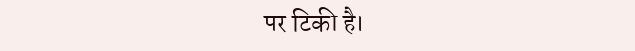पर टिकी है।